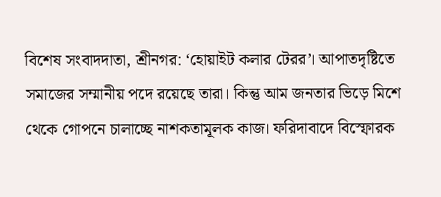বিশেষ সংবাদদাতা, শ্রীনগর: ‘হোয়াইট কলার টেরর’। আপাতদৃষ্টিতে সমাজের সম্মানীয় পদে রয়েছে তারা। কিন্তু আম জনতার ভিড়ে মিশে থেকে গোপনে চালাচ্ছে নাশকতামূলক কাজ। ফরিদাবাদে বিস্ফোরক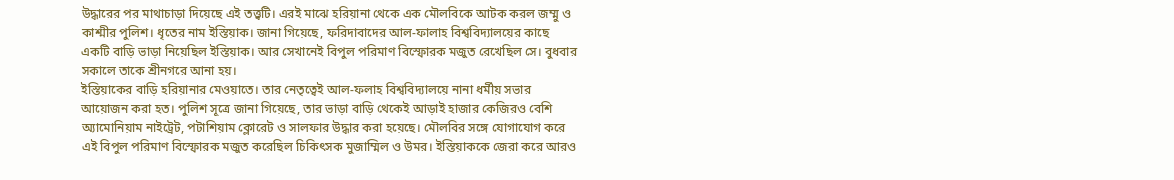উদ্ধারের পর মাথাচাড়া দিয়েছে এই তত্ত্বটি। এরই মাঝে হরিয়ানা থেকে এক মৌলবিকে আটক করল জম্মু ও কাশ্মীর পুলিশ। ধৃতের নাম ইস্তিয়াক। জানা গিয়েছে, ফরিদাবাদের আল-ফালাহ বিশ্ববিদ্যালয়ের কাছে একটি বাড়ি ভাড়া নিয়েছিল ইস্তিয়াক। আর সেখানেই বিপুল পরিমাণ বিস্ফোরক মজুত রেখেছিল সে। বুধবার সকালে তাকে শ্রীনগরে আনা হয়।
ইস্তিয়াকের বাড়ি হরিয়ানার মেওয়াতে। তার নেতৃত্বেই আল-ফলাহ বিশ্ববিদ্যালয়ে নানা ধর্মীয় সভার আয়োজন করা হত। পুলিশ সূত্রে জানা গিয়েছে, তার ভাড়া বাড়ি থেকেই আড়াই হাজার কেজিরও বেশি অ্যামোনিয়াম নাইট্রেট, পটাশিয়াম ক্লোরেট ও সালফার উদ্ধার করা হয়েছে। মৌলবির সঙ্গে যোগাযোগ করে এই বিপুল পরিমাণ বিস্ফোরক মজুত করেছিল চিকিৎসক মুজাম্মিল ও উমর। ইস্তিয়াককে জেরা করে আরও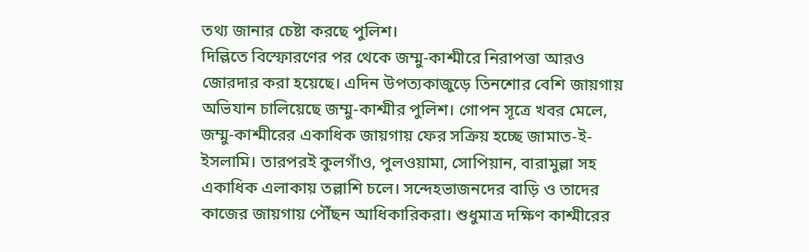তথ্য জানার চেষ্টা করছে পুলিশ।
দিল্লিতে বিস্ফোরণের পর থেকে জম্মু-কাশ্মীরে নিরাপত্তা আরও জোরদার করা হয়েছে। এদিন উপত্যকাজুড়ে তিনশোর বেশি জায়গায় অভিযান চালিয়েছে জম্মু-কাশ্মীর পুলিশ। গোপন সূত্রে খবর মেলে, জম্মু-কাশ্মীরের একাধিক জায়গায় ফের সক্রিয় হচ্ছে জামাত-ই-ইসলামি। তারপরই কুলগাঁও, পুলওয়ামা, সোপিয়ান, বারামুল্লা সহ একাধিক এলাকায় তল্লাশি চলে। সন্দেহভাজনদের বাড়ি ও তাদের কাজের জায়গায় পৌঁছন আধিকারিকরা। শুধুমাত্র দক্ষিণ কাশ্মীরের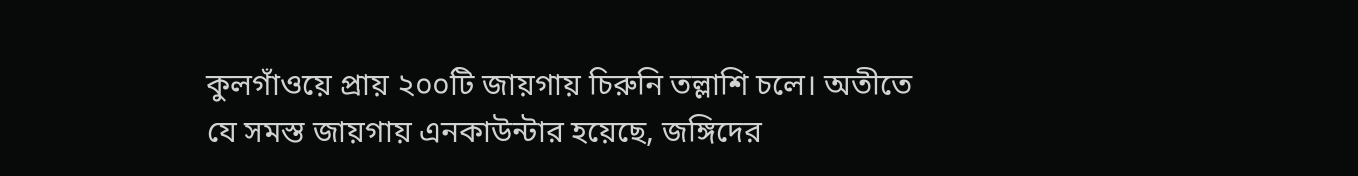কুলগাঁওয়ে প্রায় ২০০টি জায়গায় চিরুনি তল্লাশি চলে। অতীতে যে সমস্ত জায়গায় এনকাউন্টার হয়েছে, জঙ্গিদের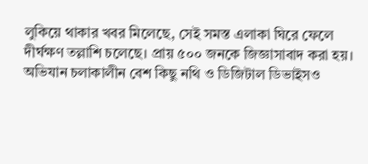লুকিয়ে থাকার খবর মিলেছে, সেই সমস্ত এলাকা ঘিরে ফেলে দীর্ঘক্ষণ তল্লাশি চলেছে। প্রায় ৫০০ জনকে জিজ্ঞাসাবাদ করা হয়। অভিযান চলাকালীন বেশ কিছু নথি ও ডিজিটাল ডিভাইসও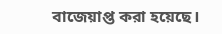বাজেয়াপ্ত করা হয়েছে।